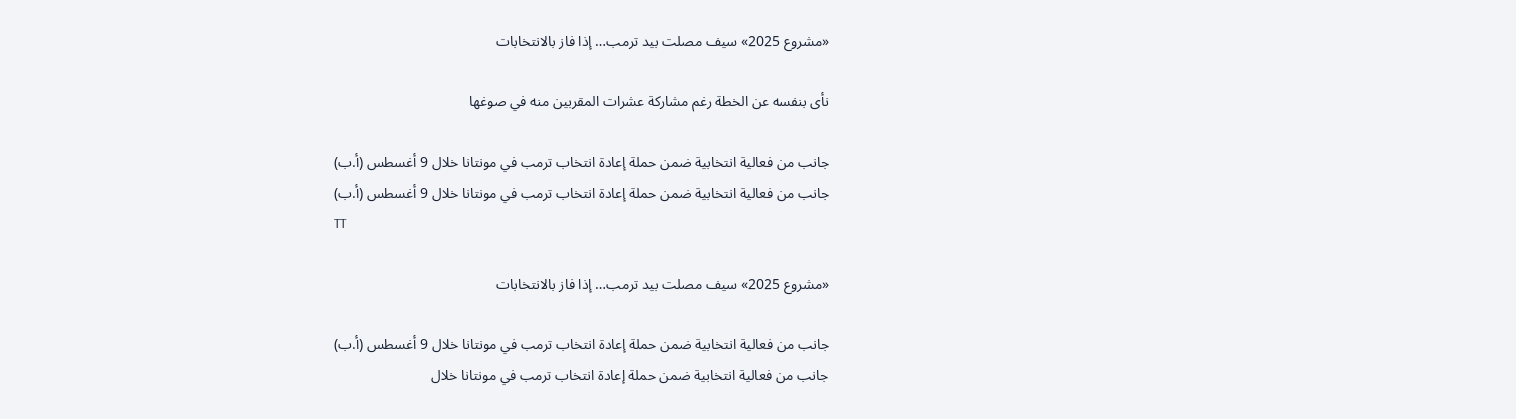«مشروع 2025» سيف مصلت بيد ترمب… إذا فاز بالانتخابات

نأى بنفسه عن الخطة رغم مشاركة عشرات المقربين منه في صوغها

جانب من فعالية انتخابية ضمن حملة إعادة انتخاب ترمب في مونتانا خلال 9 أغسطس (أ.ب)
جانب من فعالية انتخابية ضمن حملة إعادة انتخاب ترمب في مونتانا خلال 9 أغسطس (أ.ب)
TT

«مشروع 2025» سيف مصلت بيد ترمب… إذا فاز بالانتخابات

جانب من فعالية انتخابية ضمن حملة إعادة انتخاب ترمب في مونتانا خلال 9 أغسطس (أ.ب)
جانب من فعالية انتخابية ضمن حملة إعادة انتخاب ترمب في مونتانا خلال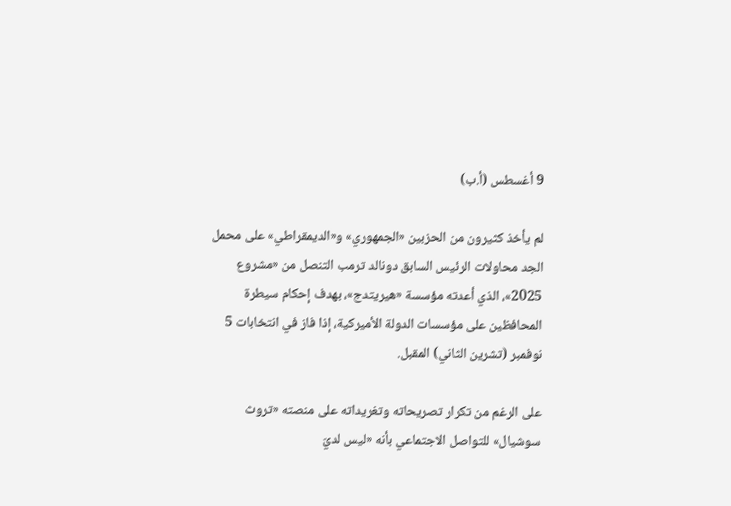9 أغسطس (أ.ب)

لم يأخذ كثيرون من الحزبين «الجمهوري» و«الديمقراطي» على محمل الجد محاولات الرئيس السابق دونالد ترمب التنصل من «مشروع 2025»، الذي أعدته مؤسسة «هيريتدج»، بهدف إحكام سيطرة المحافظين على مؤسسات الدولة الأميركية، إذا فاز في انتخابات 5 نوفمبر (تشرين الثاني) المقبل.

على الرغم من تكرار تصريحاته وتغريداته على منصته «تروث سوشيال» للتواصل الاجتماعي بأنه «ليس لديّ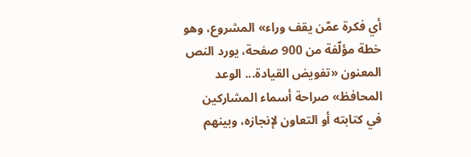أي فكرة عمّن يقف وراء» المشروع، وهو خطة مؤلّفة من 900 صفحة، يورد النص المعنون «تفويض القيادة... الوعد المحافظ» صراحة أسماء المشاركين في كتابته أو التعاون لإنجازه، وبينهم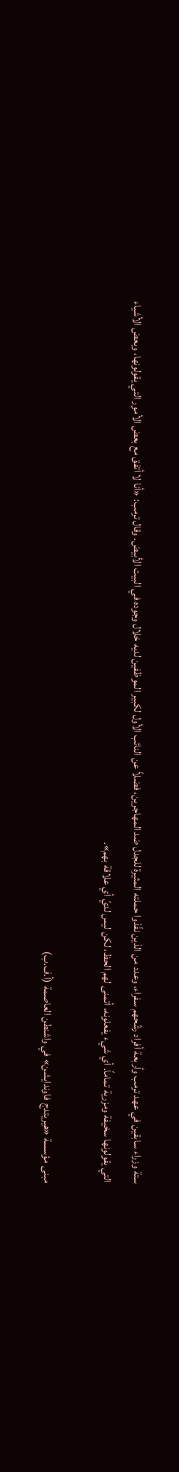ستة وزراء سابقين في عهد ترمب وأربعة أفراد رشّحهم سفراء، وعدد من الذين نفّذوا حملته المثيرة للجدل ضد المهاجرين، فضلاً عن النائب الأول لكبير الموظفين لديه خلال وجوده في البيت الأبيض. وقال ترمب: «أنا لا أتفق مع بعض الأمور التي يقولونها، وبعض الأشياء التي يقولونها سخيفة ومزرية تماماً. أي شيء يفعلونه، أتمنى لهم الحظ، لكن ليس لديّ أي علاقة بهم».

مبنى مؤسسة «هيريتدج فاوندايشن» في واشنطن العاصمة (أ.ف.ب)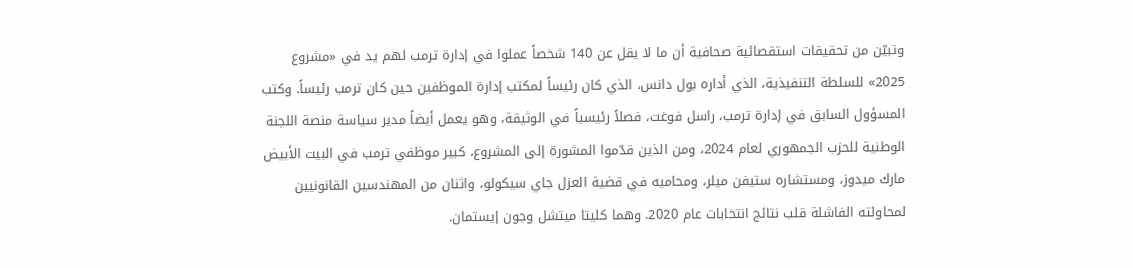وتبيّن من تحقيقات استقصائية صحافية أن ما لا يقل عن 140 شخصاً عملوا في إدارة ترمب لهم يد في «مشروع 2025» للسلطة التنفيذية، الذي أداره بول دانس، الذي كان رئيساً لمكتب إدارة الموظفين حين كان ترمب رئيساً. وكتب المسؤول السابق في إدارة ترمب، راسل فوغت، فصلاً رئيسياً في الوثيقة، وهو يعمل أيضاً مدير سياسة منصة اللجنة الوطنية للحزب الجمهوري لعام 2024، ومن الذين قدّموا المشورة إلى المشروع، كبير موظفي ترمب في البيت الأبيض مارك ميدوز، ومستشاره ستيفن ميلر، ومحاميه في قضية العزل جاي سيكولو، واثنان من المهندسين القانونيين لمحاولته الفاشلة قلب نتائج انتخابات عام 2020. وهما كليتا ميتشل وجون إيستمان.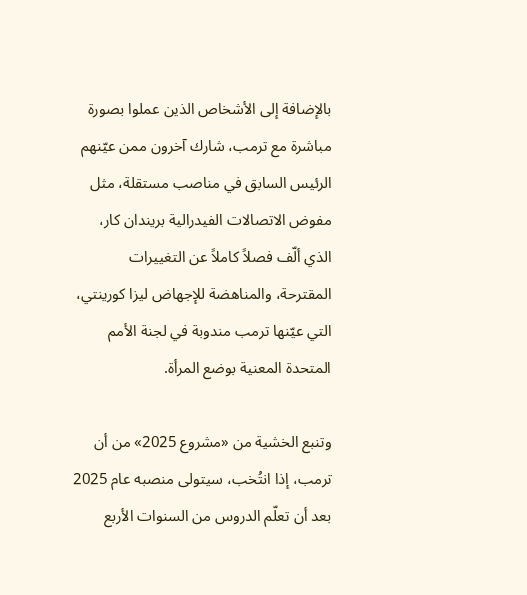بالإضافة إلى الأشخاص الذين عملوا بصورة مباشرة مع ترمب، شارك آخرون ممن عيّنهم الرئيس السابق في مناصب مستقلة، مثل مفوض الاتصالات الفيدرالية بريندان كار، الذي ألّف فصلاً كاملاً عن التغييرات المقترحة، والمناهضة للإجهاض ليزا كورينتي، التي عيّنها ترمب مندوبة في لجنة الأمم المتحدة المعنية بوضع المرأة.

وتنبع الخشية من «مشروع 2025» من أن ترمب، إذا انتُخب، سيتولى منصبه عام 2025 بعد أن تعلّم الدروس من السنوات الأربع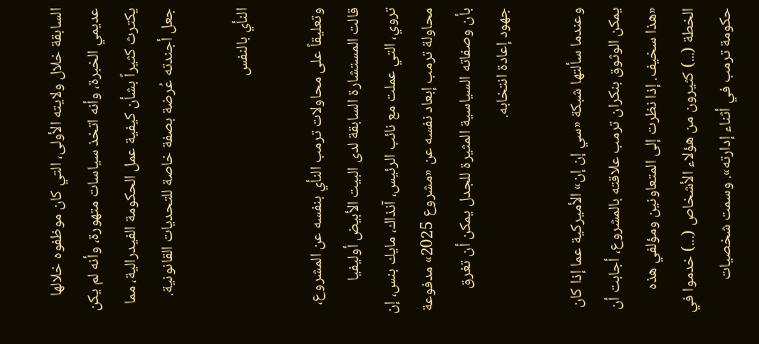السابقة خلال ولايته الأولى، التي كان موظفوه خلالها عديمي الخبرة، وأنه اتخذ سياسات متهورة، وأنه لم يكن يكترث كثيراً بشأن كيفية عمل الحكومة الفيدرالية، مما جعل أجندته عُرضة بصفة خاصة للتحديات القانونية.

النأي بالنفس

وتعليقاً على محاولات ترمب النأي بنفسه عن المشروع، قالت المستشارة السابقة لدى البيت الأبيض أوليفيا تروي، التي عملت مع نائب الرئيس، آنذاك، مايك بنس، إن محاولة ترمب إبعاد نفسه عن «مشروع 2025» مدفوعة بأن وصفاته السياسية المثيرة للجدل يمكن أن تغرق جهود إعادة انتخابه.

وعندما سألتها شبكة «سي إن إن» الأميركية عما إذا كان يمكن الوثوق بنكران ترمب علاقته بالمشروع، أجابت أن «هذا سخيف. إذا نظرت إلى المتعاونين ومؤلفي هذه الخطة (...) كثيرون من هؤلاء الأشخاص (...) خدموا في حكومة ترمب في أثناء إدارته». وسمت شخصيات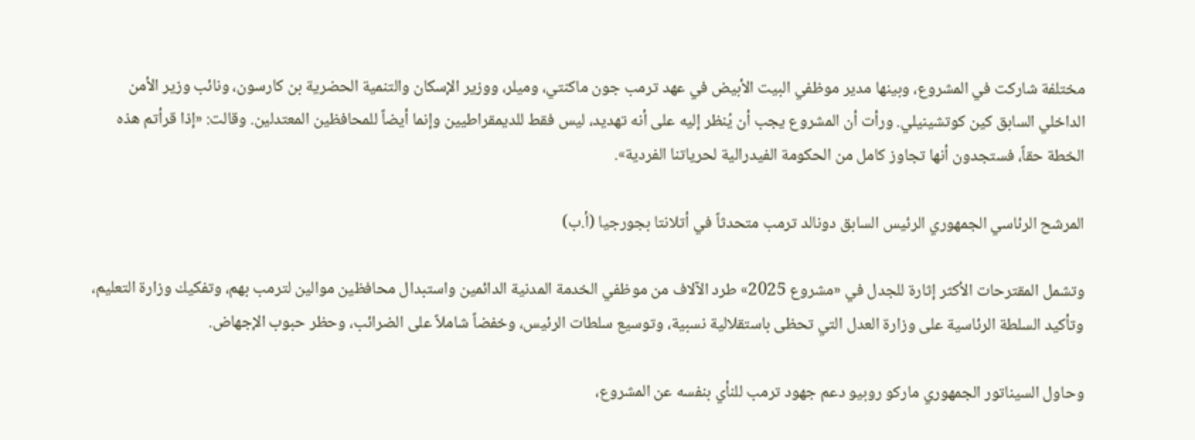مختلفة شاركت في المشروع، وبينها مدير موظفي البيت الأبيض في عهد ترمب جون ماكنتي، وميلر، ووزير الإسكان والتنمية الحضرية بن كارسون، ونائب وزير الأمن الداخلي السابق كين كوتشينيلي. ورأت أن المشروع يجب أن يُنظر إليه على أنه تهديد، ليس فقط للديمقراطيين وإنما أيضاً للمحافظين المعتدلين. وقالت: «إذا قرأتم هذه الخطة حقاً، فستجدون أنها تجاوز كامل من الحكومة الفيدرالية لحرياتنا الفردية».

المرشح الرئاسي الجمهوري الرئيس السابق دونالد ترمب متحدثاً في أتلانتا بجورجيا (أ.ب)

وتشمل المقترحات الأكثر إثارة للجدل في «مشروع 2025» طرد الآلاف من موظفي الخدمة المدنية الدائمين واستبدال محافظين موالين لترمب بهم، وتفكيك وزارة التعليم، وتأكيد السلطة الرئاسية على وزارة العدل التي تحظى باستقلالية نسبية، وتوسيع سلطات الرئيس، وخفضاً شاملاً على الضرائب، وحظر حبوب الإجهاض.

وحاول السيناتور الجمهوري ماركو روبيو دعم جهود ترمب للنأي بنفسه عن المشروع،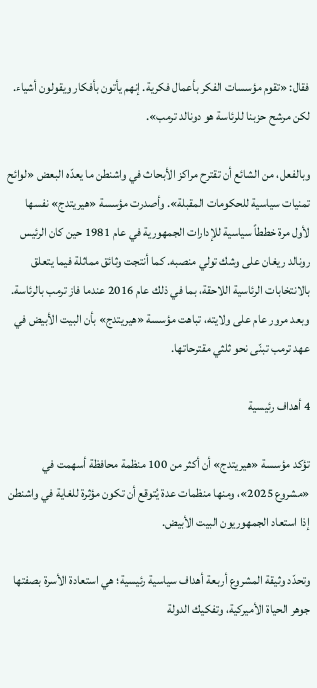فقال: «تقوم مؤسسات الفكر بأعمال فكرية. إنهم يأتون بأفكار ويقولون أشياء. لكن مرشح حزبنا للرئاسة هو دونالد ترمب».

وبالفعل، من الشائع أن تقترح مراكز الأبحاث في واشنطن ما يعدّه البعض «لوائح تمنيات سياسية للحكومات المقبلة». وأصدرت مؤسسة «هيريتدج» نفسها لأول مرة خططاً سياسية للإدارات الجمهورية في عام 1981 حين كان الرئيس رونالد ريغان على وشك تولي منصبه. كما أنتجت وثائق مماثلة فيما يتعلق بالانتخابات الرئاسية اللاحقة، بما في ذلك عام 2016 عندما فاز ترمب بالرئاسة. وبعد مرور عام على ولايته، تباهت مؤسسة «هيريتدج» بأن البيت الأبيض في عهد ترمب تبنّى نحو ثلثي مقترحاتها.

4 أهداف رئيسية

تؤكد مؤسسة «هيريتدج» أن أكثر من 100 منظمة محافظة أسهمت في «مشروع 2025»، ومنها منظمات عدة يُتوقع أن تكون مؤثرة للغاية في واشنطن إذا استعاد الجمهوريون البيت الأبيض.

وتحدّد وثيقة المشروع أربعة أهداف سياسية رئيسية؛ هي استعادة الأسرة بصفتها جوهر الحياة الأميركية، وتفكيك الدولة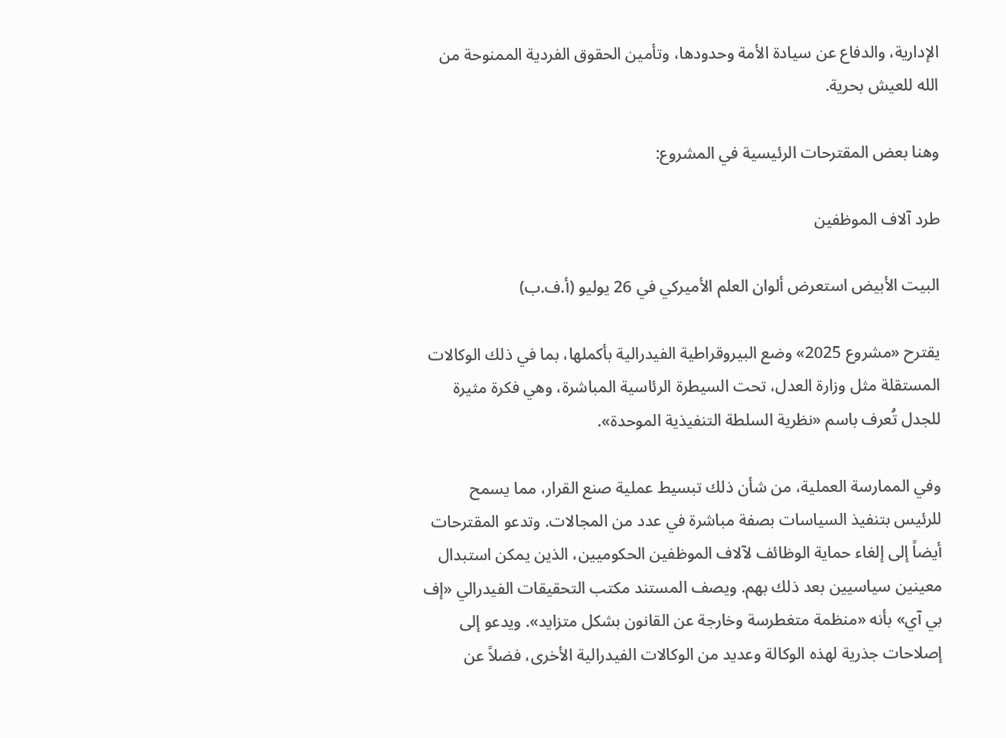الإدارية، والدفاع عن سيادة الأمة وحدودها، وتأمين الحقوق الفردية الممنوحة من الله للعيش بحرية.

وهنا بعض المقترحات الرئيسية في المشروع:

طرد آلاف الموظفين

البيت الأبيض استعرض ألوان العلم الأميركي في 26 يوليو (أ.ف.ب)

يقترح «مشروع 2025» وضع البيروقراطية الفيدرالية بأكملها، بما في ذلك الوكالات المستقلة مثل وزارة العدل، تحت السيطرة الرئاسية المباشرة، وهي فكرة مثيرة للجدل تُعرف باسم «نظرية السلطة التنفيذية الموحدة».

وفي الممارسة العملية، من شأن ذلك تبسيط عملية صنع القرار، مما يسمح للرئيس بتنفيذ السياسات بصفة مباشرة في عدد من المجالات. وتدعو المقترحات أيضاً إلى إلغاء حماية الوظائف لآلاف الموظفين الحكوميين، الذين يمكن استبدال معينين سياسيين بعد ذلك بهم. ويصف المستند مكتب التحقيقات الفيدرالي «إف بي آي» بأنه «منظمة متغطرسة وخارجة عن القانون بشكل متزايد». ويدعو إلى إصلاحات جذرية لهذه الوكالة وعديد من الوكالات الفيدرالية الأخرى، فضلاً عن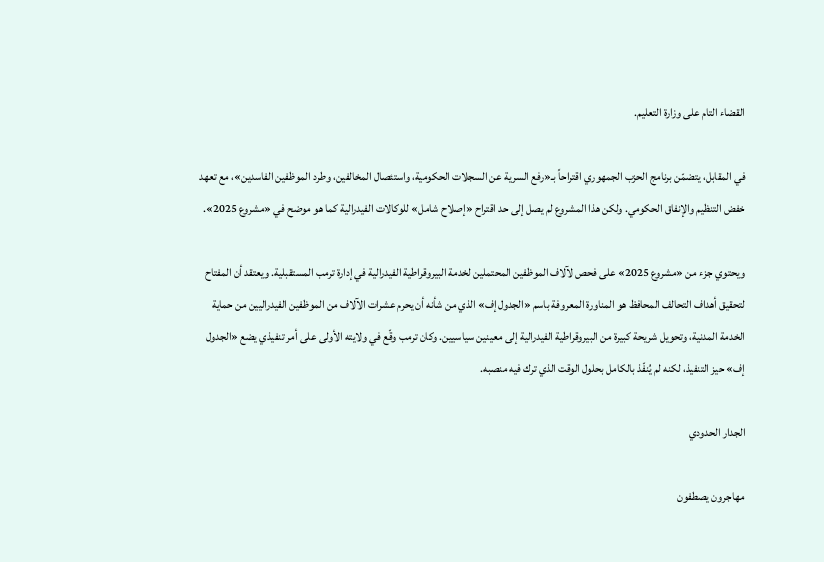القضاء التام على وزارة التعليم.

في المقابل، يتضمّن برنامج الحزب الجمهوري اقتراحاً بـ«رفع السرية عن السجلات الحكومية، واستئصال المخالفين، وطرد الموظفين الفاسدين»، مع تعهد خفض التنظيم والإنفاق الحكومي. ولكن هذا المشروع لم يصل إلى حد اقتراح «إصلاح شامل» للوكالات الفيدرالية كما هو موضح في «مشروع 2025».

ويحتوي جزء من «مشروع 2025» على فحص لآلاف الموظفين المحتملين لخدمة البيروقراطية الفيدرالية في إدارة ترمب المستقبلية. ويعتقد أن المفتاح لتحقيق أهداف التحالف المحافظ هو المناورة المعروفة باسم «الجدول إف» الذي من شأنه أن يحرم عشرات الآلاف من الموظفين الفيدراليين من حماية الخدمة المدنية، وتحويل شريحة كبيرة من البيروقراطية الفيدرالية إلى معينين سياسيين. وكان ترمب وقّع في ولايته الأولى على أمر تنفيذي يضع «الجدول إف» حيز التنفيذ، لكنه لم يُنفّذ بالكامل بحلول الوقت الذي ترك فيه منصبه.

الجدار الحدودي

مهاجرون يصطفون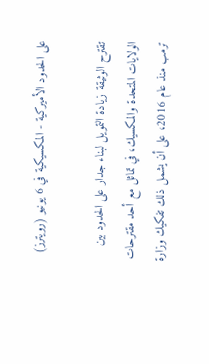على الحدود الأميركية - المكسيكية في 6 يونيو (رويترز)

تقترح الوثيقة زيادة التمويل لبناء جدار على الحدود بين الولايات المتحدة والمكسيك، في تماثل مع أحد مقترحات ترمب منذ عام 2016، على أن يشمل ذلك تفكيك وزارة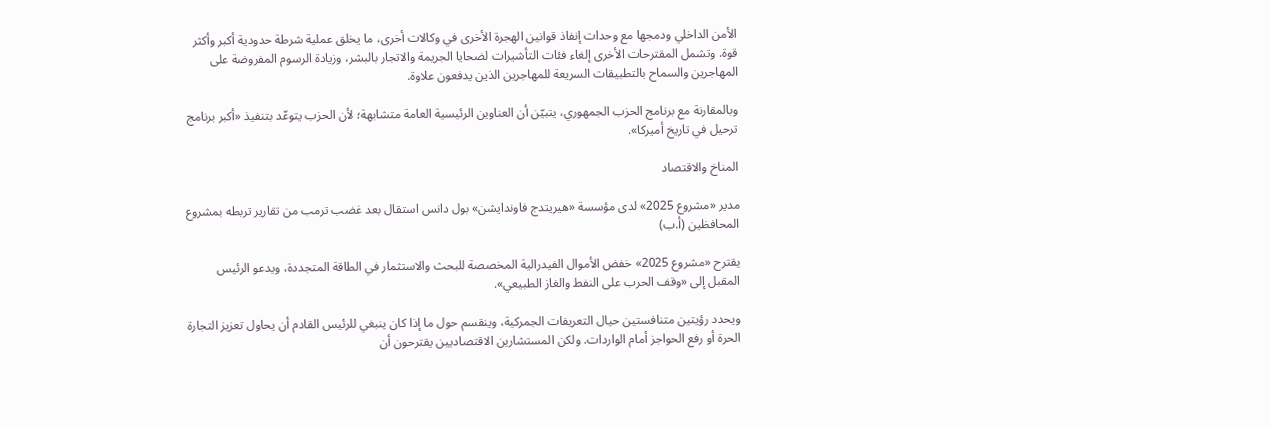الأمن الداخلي ودمجها مع وحدات إنفاذ قوانين الهجرة الأخرى في وكالات أخرى، ما يخلق عملية شرطة حدودية أكبر وأكثر قوة. وتشمل المقترحات الأخرى إلغاء فئات التأشيرات لضحايا الجريمة والاتجار بالبشر، وزيادة الرسوم المفروضة على المهاجرين والسماح بالتطبيقات السريعة للمهاجرين الذين يدفعون علاوة.

وبالمقارنة مع برنامج الحزب الجمهوري، يتبيّن أن العناوين الرئيسية العامة متشابهة؛ لأن الحزب يتوعّد بتنفيذ «أكبر برنامج ترحيل في تاريخ أميركا».

المناخ والاقتصاد

مدير «مشروع 2025» لدى مؤسسة «هيريتدج فاوندايشن» بول دانس استقال بعد غضب ترمب من تقارير تربطه بمشروع المحافظين (أ.ب)

يقترح «مشروع 2025» خفض الأموال الفيدرالية المخصصة للبحث والاستثمار في الطاقة المتجددة، ويدعو الرئيس المقبل إلى «وقف الحرب على النفط والغاز الطبيعي».

ويحدد رؤيتين متنافستين حيال التعريفات الجمركية، وينقسم حول ما إذا كان ينبغي للرئيس القادم أن يحاول تعزيز التجارة الحرة أو رفع الحواجز أمام الواردات. ولكن المستشارين الاقتصاديين يقترحون أن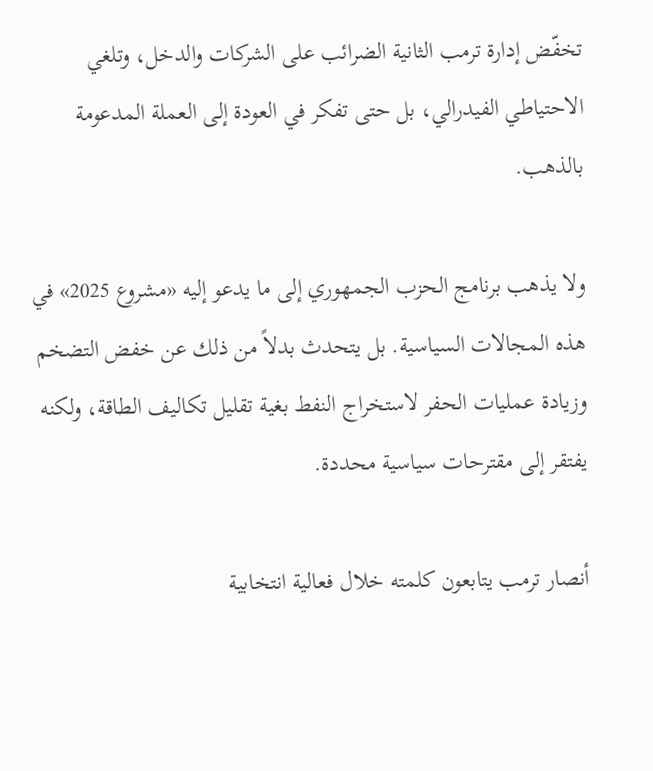تخفّض إدارة ترمب الثانية الضرائب على الشركات والدخل، وتلغي الاحتياطي الفيدرالي، بل حتى تفكر في العودة إلى العملة المدعومة بالذهب.

ولا يذهب برنامج الحزب الجمهوري إلى ما يدعو إليه «مشروع 2025» في هذه المجالات السياسية. بل يتحدث بدلاً من ذلك عن خفض التضخم وزيادة عمليات الحفر لاستخراج النفط بغية تقليل تكاليف الطاقة، ولكنه يفتقر إلى مقترحات سياسية محددة.

أنصار ترمب يتابعون كلمته خلال فعالية انتخابية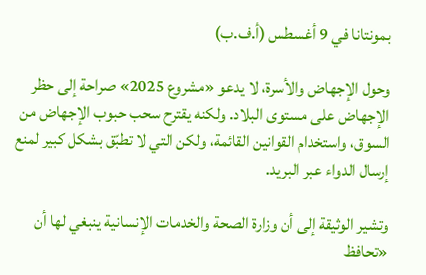بمونتانا في 9 أغسطس (أ.ف.ب)

وحول الإجهاض والأسرة، لا يدعو «مشروع 2025» صراحة إلى حظر الإجهاض على مستوى البلاد. ولكنه يقترح سحب حبوب الإجهاض من السوق، واستخدام القوانين القائمة، ولكن التي لا تطبّق بشكل كبير لمنع إرسال الدواء عبر البريد.

وتشير الوثيقة إلى أن وزارة الصحة والخدمات الإنسانية ينبغي لها أن «تحافظ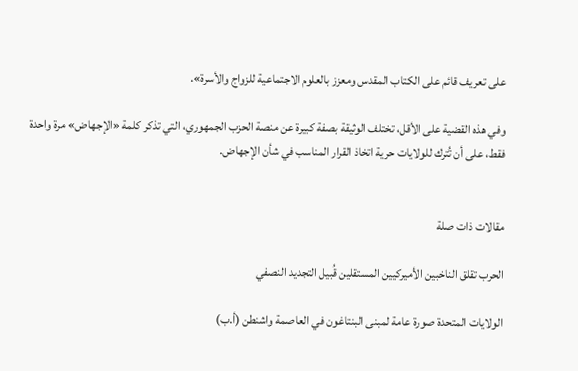على تعريف قائم على الكتاب المقدس ومعزز بالعلوم الاجتماعية للزواج والأسرة».

وفي هذه القضية على الأقل، تختلف الوثيقة بصفة كبيرة عن منصة الحزب الجمهوري، التي تذكر كلمة «الإجهاض» مرة واحدة فقط، على أن تُترك للولايات حرية اتخاذ القرار المناسب في شأن الإجهاض.


مقالات ذات صلة

الحرب تقلق الناخبين الأميركيين المستقلين قُبيل التجديد النصفي

الولايات المتحدة صورة عامة لمبنى البنتاغون في العاصمة واشنطن (أ.ب)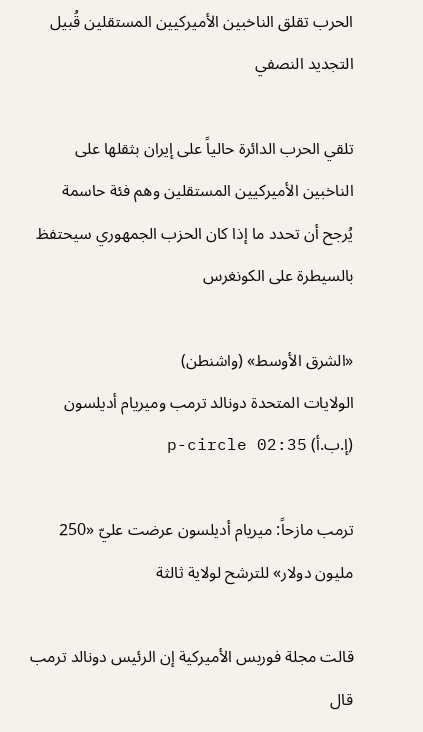الحرب تقلق الناخبين الأميركيين المستقلين قُبيل التجديد النصفي

تلقي الحرب الدائرة حالياً على إيران بثقلها على الناخبين الأميركيين المستقلين وهم فئة حاسمة يُرجح أن تحدد ما إذا كان الحزب الجمهوري سيحتفظ بالسيطرة على الكونغرس

«الشرق الأوسط» (واشنطن)
الولايات المتحدة دونالد ترمب وميريام أديلسون (إ.ب.أ) p-circle 02:35

ترمب مازحاً: ميريام أديلسون عرضت عليّ «250 مليون دولار» للترشح لولاية ثالثة

قالت مجلة فوربس الأميركية إن الرئيس دونالد ترمب قال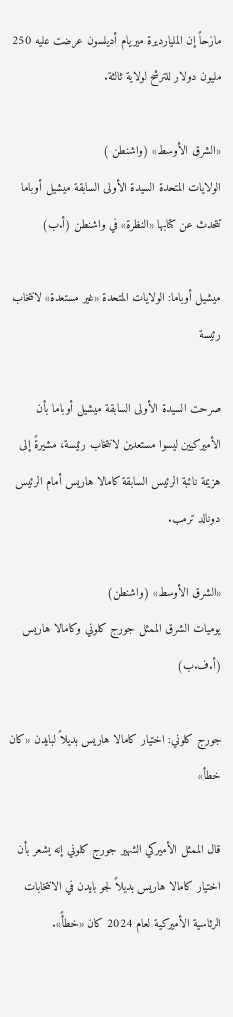مازحاً إن المليارديرة ميريام أديلسون عرضت عليه 250 مليون دولار للترشح لولاية ثالثة.

«الشرق الأوسط» (واشنطن )
الولايات المتحدة السيدة الأولى السابقة ميشيل أوباما تتحدث عن كتابها «النظرة» في واشنطن (أ.ب)

ميشيل أوباما: الولايات المتحدة «غير مستعدة» لانتخاب رئيسة

صرحت السيدة الأولى السابقة ميشيل أوباما بأن الأميركيين ليسوا مستعدين لانتخاب رئيسة، مشيرةً إلى هزيمة نائبة الرئيس السابقة كامالا هاريس أمام الرئيس دونالد ترمب.

«الشرق الأوسط» (واشنطن)
يوميات الشرق الممثل جورج كلوني وكامالا هاريس (أ.ف.ب)

جورج كلوني: اختيار كامالا هاريس بديلاً لبايدن «كان خطأ»

قال الممثل الأميركي الشهير جورج كلوني إنه يشعر بأن اختيار كامالا هاريس بديلاً لجو بايدن في الانتخابات الرئاسية الأميركية لعام 2024 كان «خطأً».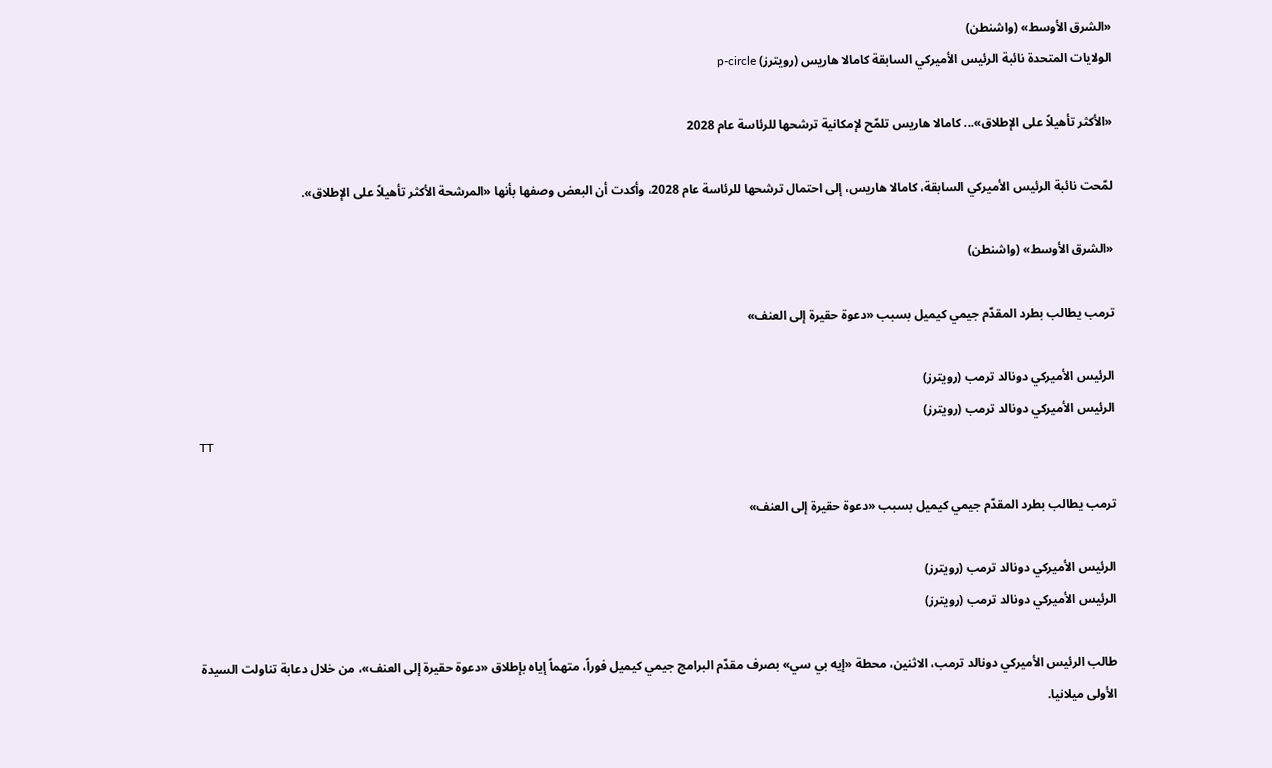«الشرق الأوسط» (واشنطن)
الولايات المتحدة نائبة الرئيس الأميركي السابقة كامالا هاريس (رويترز) p-circle

«الأكثر تأهيلاً على الإطلاق»... كامالا هاريس تلمّح لإمكانية ترشحها للرئاسة عام 2028

لمّحت نائبة الرئيس الأميركي السابقة، كامالا هاريس، إلى احتمال ترشحها للرئاسة عام 2028، وأكدت أن البعض وصفها بأنها «المرشحة الأكثر تأهيلاً على الإطلاق».

«الشرق الأوسط» (واشنطن)

ترمب يطالب بطرد المقدّم جيمي كيميل بسبب «دعوة حقيرة إلى العنف»

الرئيس الأميركي دونالد ترمب (رويترز)
الرئيس الأميركي دونالد ترمب (رويترز)
TT

ترمب يطالب بطرد المقدّم جيمي كيميل بسبب «دعوة حقيرة إلى العنف»

الرئيس الأميركي دونالد ترمب (رويترز)
الرئيس الأميركي دونالد ترمب (رويترز)

طالب الرئيس الأميركي دونالد ترمب، الاثنين، محطة «إيه بي سي» بصرف مقدّم البرامج جيمي كيميل فوراً، متهماً إياه بإطلاق «دعوة حقيرة إلى العنف»، من خلال دعابة تناولت السيدة الأولى ميلانيا.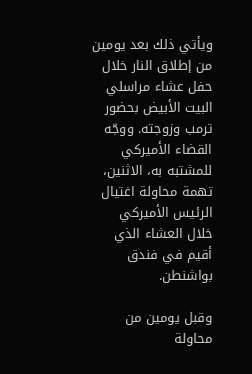ويأتي ذلك بعد يومين من إطلاق النار خلال حفل عشاء مراسلي البيت الأبيض بحضور ترمب وزوجته. ووجّه القضاء الأميركي للمشتبه به، الاثنين، تهمة محاولة اغتيال الرئيس الأميركي خلال العشاء الذي أقيم في فندق بواشنطن.

وقبل يومين من محاولة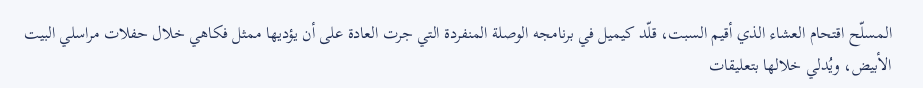المسلّح اقتحام العشاء الذي أقيم السبت، قلّد كيميل في برنامجه الوصلة المنفردة التي جرت العادة على أن يؤديها ممثل فكاهي خلال حفلات مراسلي البيت الأبيض، ويُدلي خلالها بتعليقات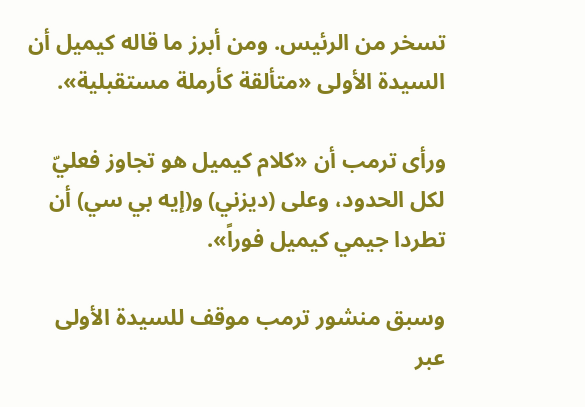تسخر من الرئيس. ومن أبرز ما قاله كيميل أن السيدة الأولى «متألقة كأرملة مستقبلية».

ورأى ترمب أن «كلام كيميل هو تجاوز فعليّ لكل الحدود، وعلى (ديزني) و(إيه بي سي) أن تطردا جيمي كيميل فوراً».

وسبق منشور ترمب موقف للسيدة الأولى عبر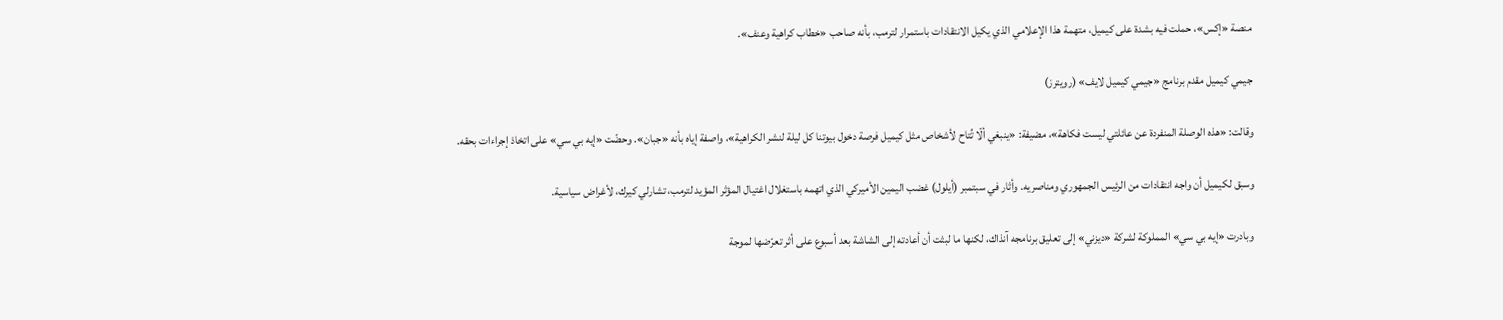منصة «إكس»، حملت فيه بشدة على كيميل، متهمة هذا الإعلامي الذي يكيل الانتقادات باستمرار لترمب، بأنه صاحب «خطاب كراهية وعنف».

جيمي كيميل مقدم برنامج «جيمي كيميل لايف» (رويترز)

وقالت: «هذه الوصلة المنفردة عن عائلتي ليست فكاهة»، مضيفة: «ينبغي ألّا تُتاح لأشخاص مثل كيميل فرصة دخول بيوتنا كل ليلة لنشر الكراهية»، واصفة إياه بأنه «جبان». وحضّت «إيه بي سي» على اتخاذ إجراءات بحقه.

وسبق لكيميل أن واجه انتقادات من الرئيس الجمهوري ومناصريه. وأثار في سبتمبر (أيلول) غضب اليمين الأميركي الذي اتهمه باستغلال اغتيال المؤثر المؤيد لترمب، تشارلي كيرك، لأغراض سياسية.

وبادرت «إيه بي سي» المملوكة لشركة «ديزني» إلى تعليق برنامجه آنذاك، لكنها ما لبثت أن أعادته إلى الشاشة بعد أسبوع على أثر تعرّضها لموجة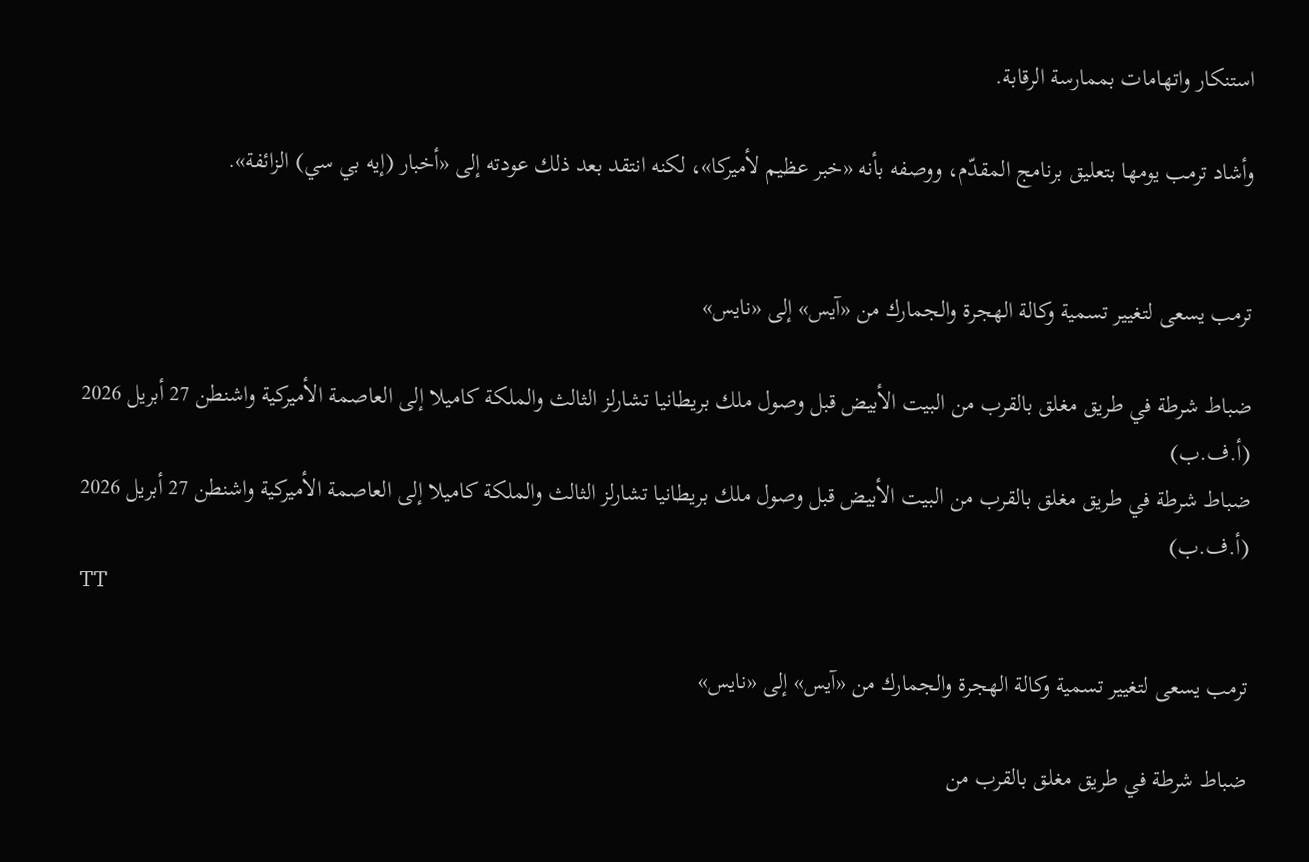استنكار واتهامات بممارسة الرقابة.

وأشاد ترمب يومها بتعليق برنامج المقدّم، ووصفه بأنه «خبر عظيم لأميركا»، لكنه انتقد بعد ذلك عودته إلى «أخبار (إيه بي سي) الزائفة».


ترمب يسعى لتغيير تسمية وكالة الهجرة والجمارك من «آيس» إلى «نايس»

ضباط شرطة في طريق مغلق بالقرب من البيت الأبيض قبل وصول ملك بريطانيا تشارلز الثالث والملكة كاميلا إلى العاصمة الأميركية واشنطن 27 أبريل 2026 (أ.ف.ب)
ضباط شرطة في طريق مغلق بالقرب من البيت الأبيض قبل وصول ملك بريطانيا تشارلز الثالث والملكة كاميلا إلى العاصمة الأميركية واشنطن 27 أبريل 2026 (أ.ف.ب)
TT

ترمب يسعى لتغيير تسمية وكالة الهجرة والجمارك من «آيس» إلى «نايس»

ضباط شرطة في طريق مغلق بالقرب من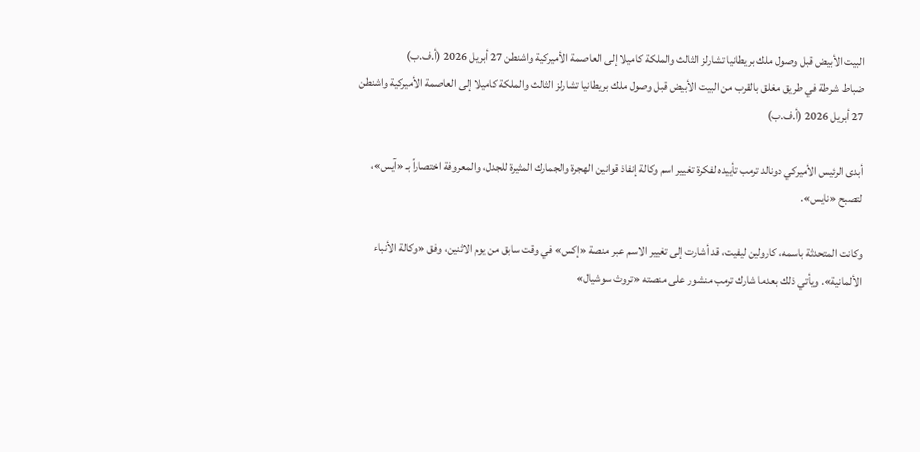البيت الأبيض قبل وصول ملك بريطانيا تشارلز الثالث والملكة كاميلا إلى العاصمة الأميركية واشنطن 27 أبريل 2026 (أ.ف.ب)
ضباط شرطة في طريق مغلق بالقرب من البيت الأبيض قبل وصول ملك بريطانيا تشارلز الثالث والملكة كاميلا إلى العاصمة الأميركية واشنطن 27 أبريل 2026 (أ.ف.ب)

أبدى الرئيس الأميركي دونالد ترمب تأييده لفكرة تغيير اسم وكالة إنفاذ قوانين الهجرة والجمارك المثيرة للجدل، والمعروفة اختصاراً بـ «آيس»، لتصبح «نايس».

وكانت المتحدثة باسمه، كارولين ليفيت، قد أشارت إلى تغيير الاسم عبر منصة «إكس» في وقت سابق من يوم الاثنين، وفق «وكالة الأنباء الألمانية». ويأتي ذلك بعدما شارك ترمب منشور على منصته «تروث سوشيال»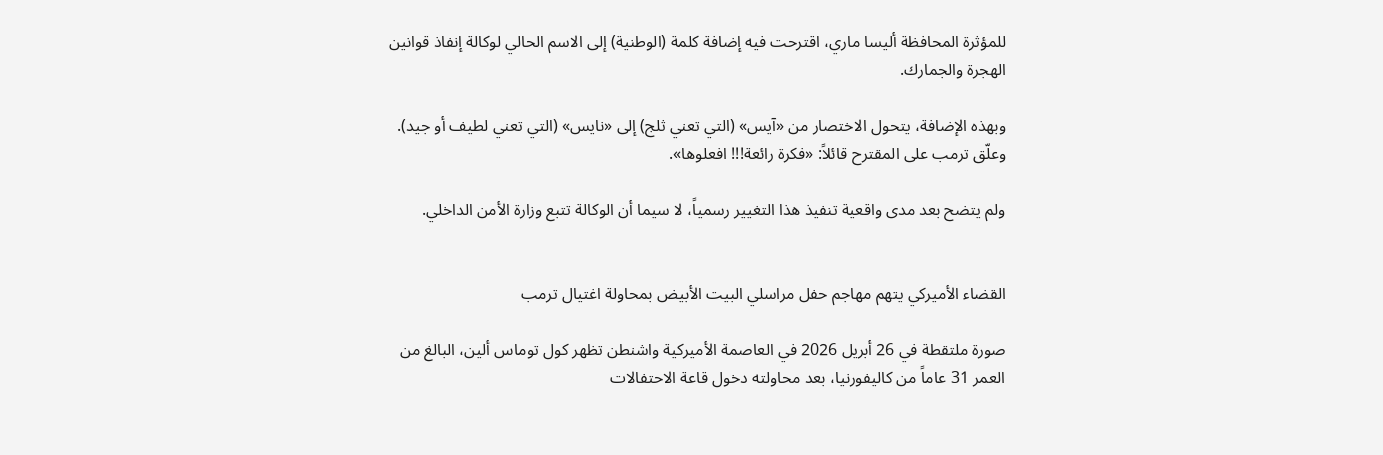للمؤثرة المحافظة أليسا ماري، اقترحت فيه إضافة كلمة (الوطنية) إلى الاسم الحالي لوكالة إنفاذ قوانين الهجرة والجمارك.

وبهذه الإضافة، يتحول الاختصار من «آيس» (التي تعني ثلج) إلى «نايس» (التي تعني لطيف أو جيد). وعلّق ترمب على المقترح قائلاً: «فكرة رائعة!!! افعلوها».

ولم يتضح بعد مدى واقعية تنفيذ هذا التغيير رسمياً، لا سيما أن الوكالة تتبع وزارة الأمن الداخلي.


القضاء الأميركي يتهم مهاجم حفل مراسلي البيت الأبيض بمحاولة اغتيال ترمب

صورة ملتقطة في 26 أبريل 2026 في العاصمة الأميركية واشنطن تظهر كول توماس ألين، البالغ من العمر 31 عاماً من كاليفورنيا، بعد محاولته دخول قاعة الاحتفالات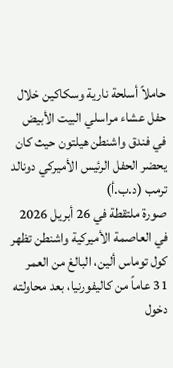حاملاً أسلحة نارية وسكاكين خلال حفل عشاء مراسلي البيت الأبيض في فندق واشنطن هيلتون حيث كان يحضر الحفل الرئيس الأميركي دونالد ترمب (د.ب.أ)
صورة ملتقطة في 26 أبريل 2026 في العاصمة الأميركية واشنطن تظهر كول توماس ألين، البالغ من العمر 31 عاماً من كاليفورنيا، بعد محاولته دخول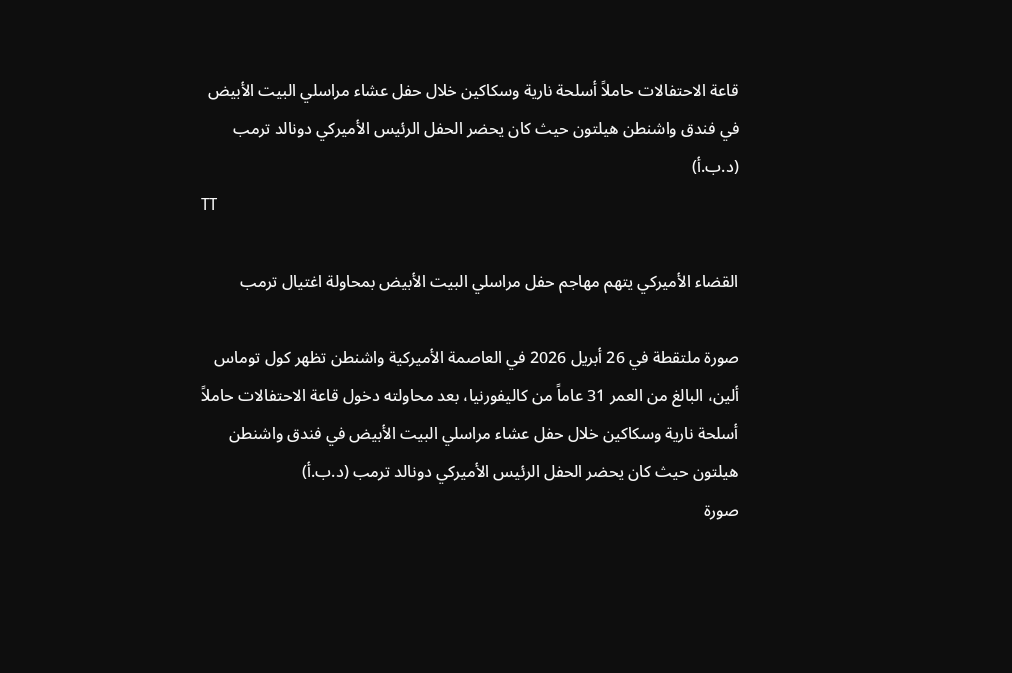قاعة الاحتفالات حاملاً أسلحة نارية وسكاكين خلال حفل عشاء مراسلي البيت الأبيض في فندق واشنطن هيلتون حيث كان يحضر الحفل الرئيس الأميركي دونالد ترمب (د.ب.أ)
TT

القضاء الأميركي يتهم مهاجم حفل مراسلي البيت الأبيض بمحاولة اغتيال ترمب

صورة ملتقطة في 26 أبريل 2026 في العاصمة الأميركية واشنطن تظهر كول توماس ألين، البالغ من العمر 31 عاماً من كاليفورنيا، بعد محاولته دخول قاعة الاحتفالات حاملاً أسلحة نارية وسكاكين خلال حفل عشاء مراسلي البيت الأبيض في فندق واشنطن هيلتون حيث كان يحضر الحفل الرئيس الأميركي دونالد ترمب (د.ب.أ)
صورة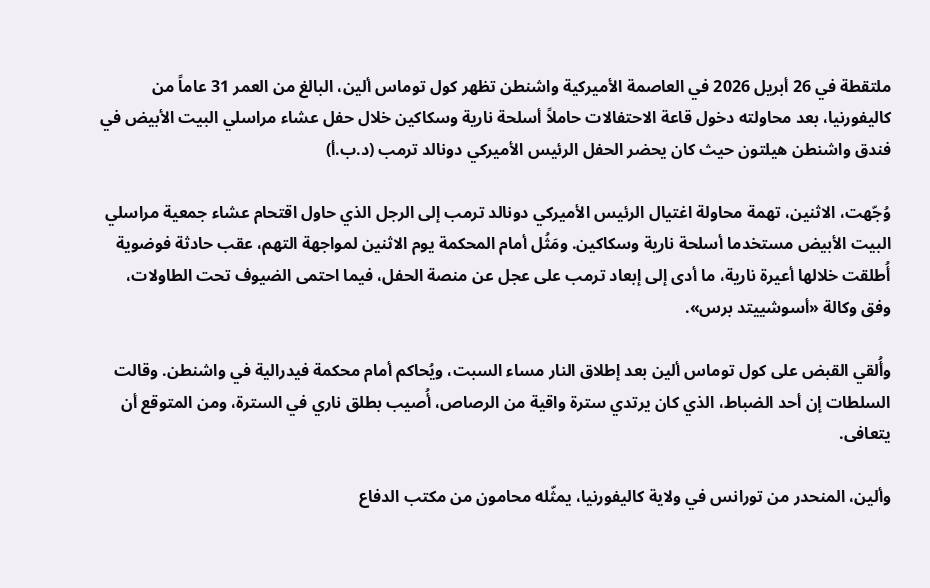ملتقطة في 26 أبريل 2026 في العاصمة الأميركية واشنطن تظهر كول توماس ألين، البالغ من العمر 31 عاماً من كاليفورنيا، بعد محاولته دخول قاعة الاحتفالات حاملاً أسلحة نارية وسكاكين خلال حفل عشاء مراسلي البيت الأبيض في فندق واشنطن هيلتون حيث كان يحضر الحفل الرئيس الأميركي دونالد ترمب (د.ب.أ)

وُجّهت، الاثنين، تهمة محاولة اغتيال الرئيس الأميركي دونالد ترمب إلى الرجل الذي حاول اقتحام عشاء جمعية مراسلي البيت الأبيض مستخدما أسلحة نارية وسكاكين. ومَثُل أمام المحكمة يوم الاثنين لمواجهة التهم، عقب حادثة فوضوية أُطلقت خلالها أعيرة نارية، ما أدى إلى إبعاد ترمب على عجل عن منصة الحفل، فيما احتمى الضيوف تحت الطاولات، وفق وكالة «أسوشييتد برس».

وأُلقي القبض على كول توماس ألين بعد إطلاق النار مساء السبت، ويُحاكم أمام محكمة فيدرالية في واشنطن. وقالت السلطات إن أحد الضباط، الذي كان يرتدي سترة واقية من الرصاص، أُصيب بطلق ناري في السترة، ومن المتوقع أن يتعافى.

وألين، المنحدر من تورانس في ولاية كاليفورنيا، يمثّله محامون من مكتب الدفاع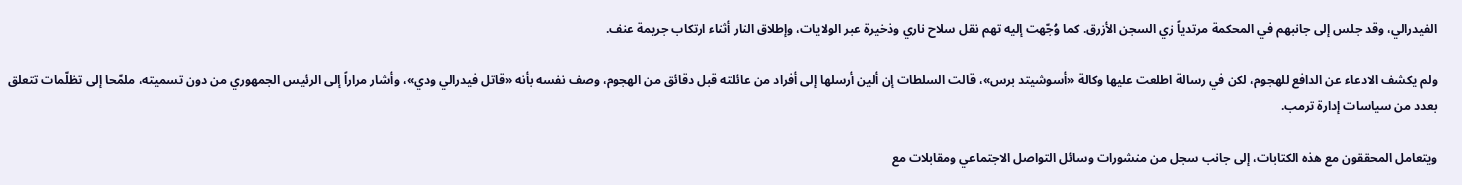الفيدرالي، وقد جلس إلى جانبهم في المحكمة مرتدياً زي السجن الأزرق. كما وُجّهت إليه تهم نقل سلاح ناري وذخيرة عبر الولايات، وإطلاق النار أثناء ارتكاب جريمة عنف.

ولم يكشف الادعاء عن الدافع للهجوم، لكن في رسالة اطلعت عليها وكالة «أسوشيتد برس»، قالت السلطات إن ألين أرسلها إلى أفراد من عائلته قبل دقائق من الهجوم، وصف نفسه بأنه «قاتل فيدرالي ودي»، وأشار مراراً إلى الرئيس الجمهوري من دون تسميته، ملمّحا إلى تظلّمات تتعلق بعدد من سياسات إدارة ترمب.

ويتعامل المحققون مع هذه الكتابات، إلى جانب سجل من منشورات وسائل التواصل الاجتماعي ومقابلات مع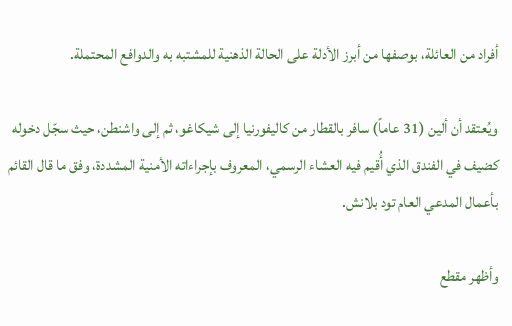أفراد من العائلة، بوصفها من أبرز الأدلة على الحالة الذهنية للمشتبه به والدوافع المحتملة.

ويُعتقد أن ألين (31 عاماً) سافر بالقطار من كاليفورنيا إلى شيكاغو، ثم إلى واشنطن، حيث سجّل دخوله كضيف في الفندق الذي أُقيم فيه العشاء الرسمي، المعروف بإجراءاته الأمنية المشددة، وفق ما قال القائم بأعمال المدعي العام تود بلانش.

وأظهر مقطع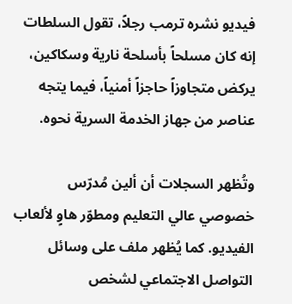فيديو نشره ترمب رجلاً، تقول السلطات إنه كان مسلحاً بأسلحة نارية وسكاكين، يركض متجاوزاً حاجزاً أمنياً، فيما يتجه عناصر من جهاز الخدمة السرية نحوه.

وتُظهر السجلات أن ألين مُدرّس خصوصي عالي التعليم ومطوّر هاوٍ لألعاب الفيديو. كما يُظهر ملف على وسائل التواصل الاجتماعي لشخص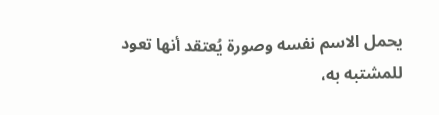يحمل الاسم نفسه وصورة يُعتقد أنها تعود للمشتبه به،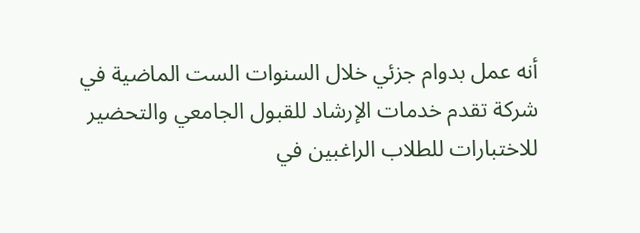أنه عمل بدوام جزئي خلال السنوات الست الماضية في شركة تقدم خدمات الإرشاد للقبول الجامعي والتحضير للاختبارات للطلاب الراغبين في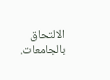الالتحاق بالجامعات.